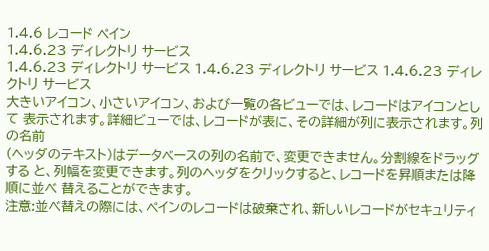1.4.6 レコード ペイン
1.4.6.23 ディレクトリ サービス
1.4.6.23 ディレクトリ サービス 1.4.6.23 ディレクトリ サービス 1.4.6.23 ディレクトリ サービス
大きいアイコン、小さいアイコン、および一覧の各ビューでは、レコードはアイコンとして 表示されます。詳細ビューでは、レコードが表に、その詳細が列に表示されます。列の名前
(ヘッダのテキスト)はデータベースの列の名前で、変更できません。分割線をドラッグする と、列幅を変更できます。列のヘッダをクリックすると、レコードを昇順または降順に並べ 替えることができます。
注意:並べ替えの際には、ペインのレコードは破棄され、新しいレコードがセキュリティ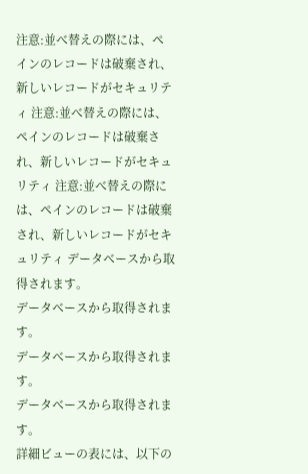注意:並べ替えの際には、ペインのレコードは破棄され、新しいレコードがセキュリティ 注意:並べ替えの際には、ペインのレコードは破棄され、新しいレコードがセキュリティ 注意:並べ替えの際には、ペインのレコードは破棄され、新しいレコードがセキュリティ データベースから取得されます。
データベースから取得されます。
データベースから取得されます。
データベースから取得されます。
詳細ビューの表には、以下の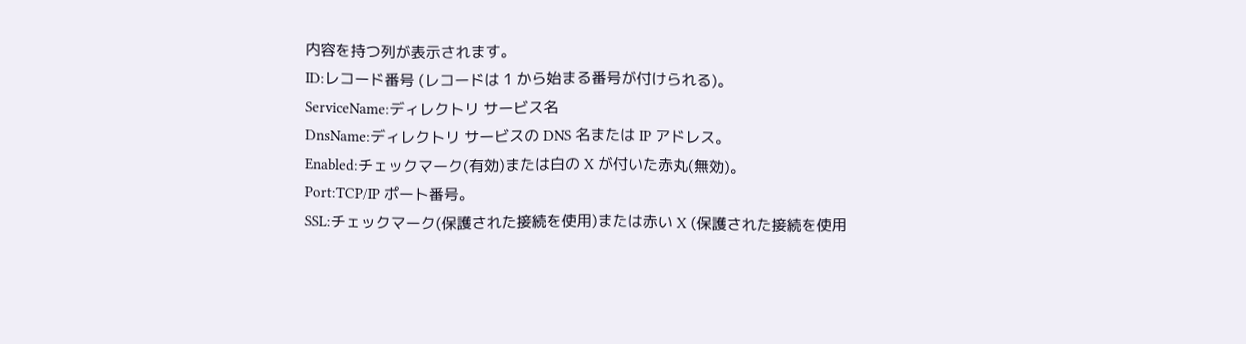内容を持つ列が表示されます。
ID:レコード番号 (レコードは 1 から始まる番号が付けられる)。
ServiceName:ディレクトリ サービス名
DnsName:ディレクトリ サービスの DNS 名または IP アドレス。
Enabled:チェックマーク(有効)または白の X が付いた赤丸(無効)。
Port:TCP/IP ポート番号。
SSL:チェックマーク(保護された接続を使用)または赤い X (保護された接続を使用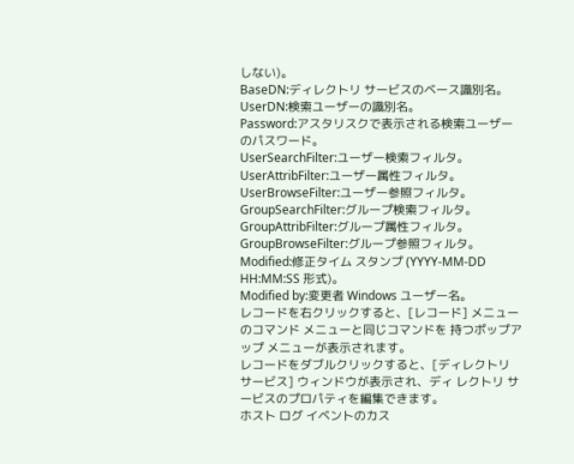しない)。
BaseDN:ディレクトリ サービスのベース識別名。
UserDN:検索ユーザーの識別名。
Password:アスタリスクで表示される検索ユーザーのパスワード。
UserSearchFilter:ユーザー検索フィルタ。
UserAttribFilter:ユーザー属性フィルタ。
UserBrowseFilter:ユーザー参照フィルタ。
GroupSearchFilter:グループ検索フィルタ。
GroupAttribFilter:グループ属性フィルタ。
GroupBrowseFilter:グループ参照フィルタ。
Modified:修正タイム スタンプ (YYYY-MM-DD HH:MM:SS 形式)。
Modified by:変更者 Windows ユーザー名。
レコードを右クリックすると、[レコード] メニューのコマンド メニューと同じコマンドを 持つポップアップ メニューが表示されます。
レコードをダブルクリックすると、[ディレクトリ サービス] ウィンドウが表示され、ディ レクトリ サービスのプロパティを編集できます。
ホスト ログ イベントのカス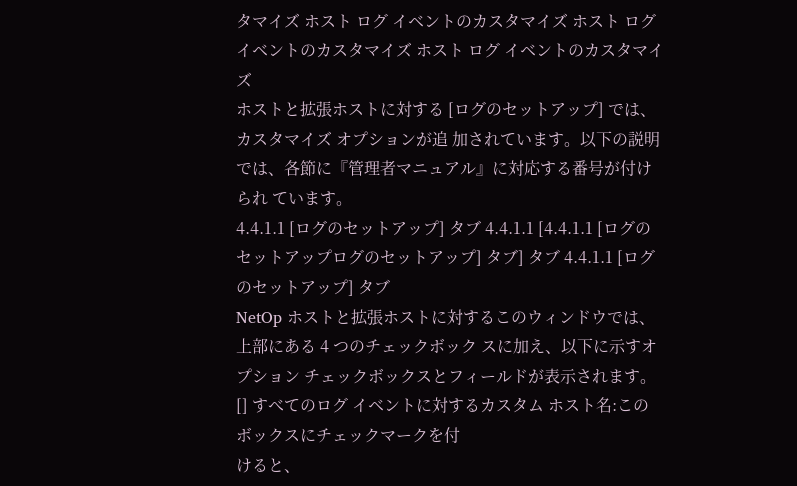タマイズ ホスト ログ イベントのカスタマイズ ホスト ログ イベントのカスタマイズ ホスト ログ イベントのカスタマイズ
ホストと拡張ホストに対する [ログのセットアップ] では、カスタマイズ オプションが追 加されています。以下の説明では、各節に『管理者マニュアル』に対応する番号が付けられ ています。
4.4.1.1 [ログのセットアップ] タブ 4.4.1.1 [4.4.1.1 [ログのセットアップログのセットアップ] タブ] タブ 4.4.1.1 [ログのセットアップ] タブ
NetOp ホストと拡張ホストに対するこのウィンドウでは、上部にある 4 つのチェックボック スに加え、以下に示すオプション チェックボックスとフィールドが表示されます。
[] すべてのログ イベントに対するカスタム ホスト名:このボックスにチェックマークを付
けると、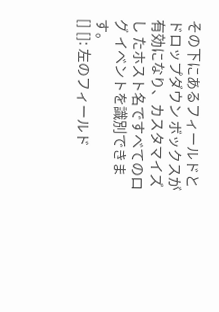その下にあるフィールドとドロップダウン ボックスが有効になり、カスタマイズし たホスト名ですべてのログ イベントを識別できます。
[] []: 左のフィールド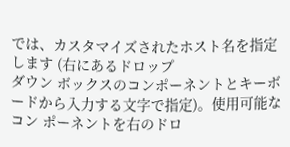では、カスタマイズされたホスト名を指定します (右にあるドロップ
ダウン ボックスのコンポーネントとキーボードから入力する文字で指定)。使用可能なコン ポーネントを右のドロ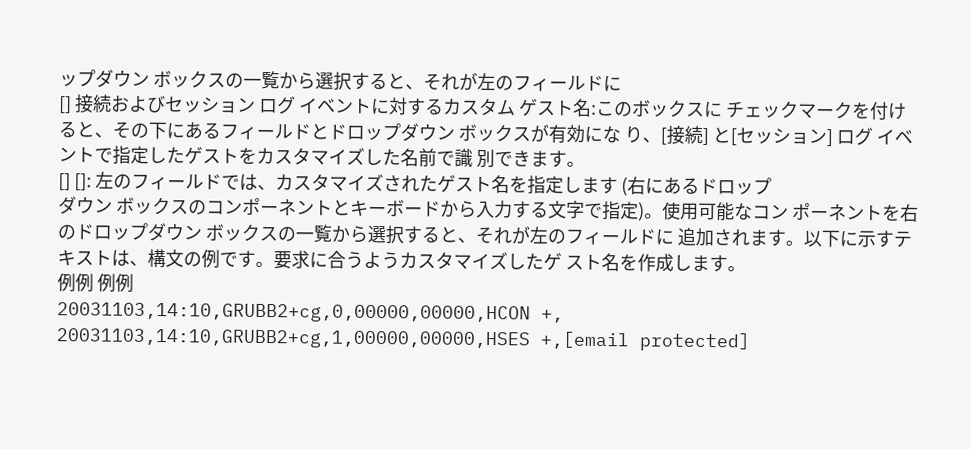ップダウン ボックスの一覧から選択すると、それが左のフィールドに
[] 接続およびセッション ログ イベントに対するカスタム ゲスト名:このボックスに チェックマークを付けると、その下にあるフィールドとドロップダウン ボックスが有効にな り、[接続] と[セッション] ログ イベントで指定したゲストをカスタマイズした名前で識 別できます。
[] []: 左のフィールドでは、カスタマイズされたゲスト名を指定します (右にあるドロップ
ダウン ボックスのコンポーネントとキーボードから入力する文字で指定)。使用可能なコン ポーネントを右のドロップダウン ボックスの一覧から選択すると、それが左のフィールドに 追加されます。以下に示すテキストは、構文の例です。要求に合うようカスタマイズしたゲ スト名を作成します。
例例 例例
20031103,14:10,GRUBB2+cg,0,00000,00000,HCON +,
20031103,14:10,GRUBB2+cg,1,00000,00000,HSES +,[email protected]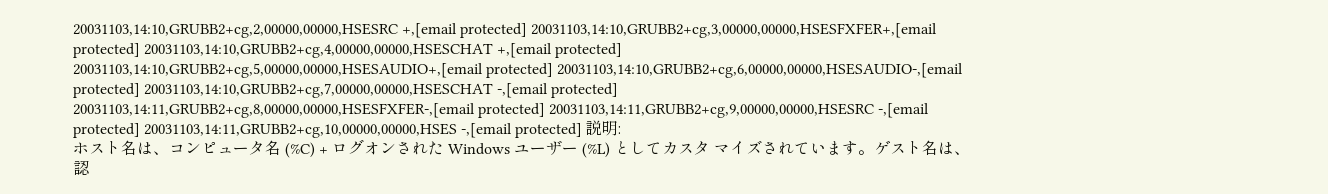20031103,14:10,GRUBB2+cg,2,00000,00000,HSESRC +,[email protected] 20031103,14:10,GRUBB2+cg,3,00000,00000,HSESFXFER+,[email protected] 20031103,14:10,GRUBB2+cg,4,00000,00000,HSESCHAT +,[email protected] 20031103,14:10,GRUBB2+cg,5,00000,00000,HSESAUDIO+,[email protected] 20031103,14:10,GRUBB2+cg,6,00000,00000,HSESAUDIO-,[email protected] 20031103,14:10,GRUBB2+cg,7,00000,00000,HSESCHAT -,[email protected] 20031103,14:11,GRUBB2+cg,8,00000,00000,HSESFXFER-,[email protected] 20031103,14:11,GRUBB2+cg,9,00000,00000,HSESRC -,[email protected] 20031103,14:11,GRUBB2+cg,10,00000,00000,HSES -,[email protected] 説明:
ホスト名は、コンピュータ名 (%C) + ログオンされた Windows ユーザー (%L) としてカスタ マイズされています。ゲスト名は、認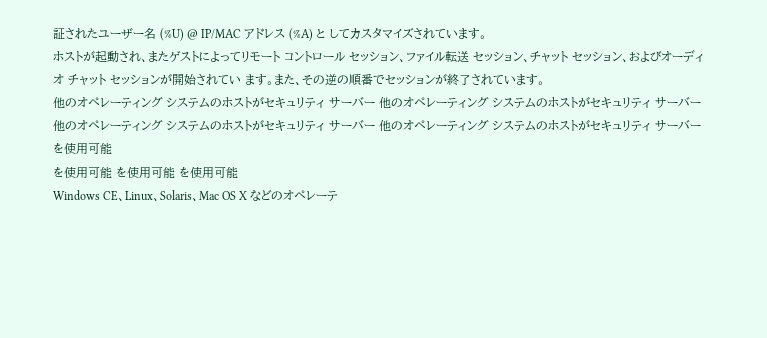証されたユーザー名 (%U) @ IP/MAC アドレス (%A) と してカスタマイズされています。
ホストが起動され、またゲストによってリモート コントロール セッション、ファイル転送 セッション、チャット セッション、およびオーディオ チャット セッションが開始されてい ます。また、その逆の順番でセッションが終了されています。
他のオペレーティング システムのホストがセキュリティ サーバー 他のオペレーティング システムのホストがセキュリティ サーバー 他のオペレーティング システムのホストがセキュリティ サーバー 他のオペレーティング システムのホストがセキュリティ サーバー を使用可能
を使用可能 を使用可能 を使用可能
Windows CE、Linux、Solaris、Mac OS X などのオペレーテ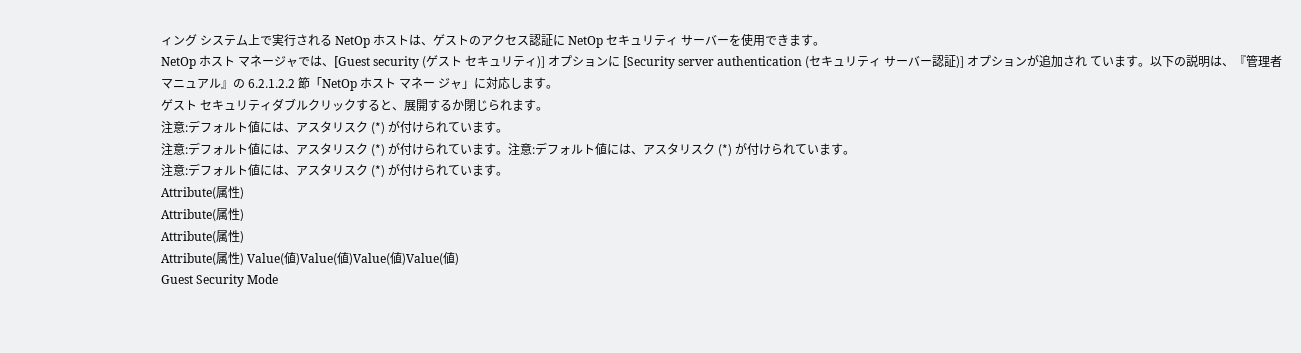ィング システム上で実行される NetOp ホストは、ゲストのアクセス認証に NetOp セキュリティ サーバーを使用できます。
NetOp ホスト マネージャでは、[Guest security (ゲスト セキュリティ)] オプションに [Security server authentication (セキュリティ サーバー認証)] オプションが追加され ています。以下の説明は、『管理者マニュアル』の 6.2.1.2.2 節「NetOp ホスト マネー ジャ」に対応します。
ゲスト セキュリティダブルクリックすると、展開するか閉じられます。
注意:デフォルト値には、アスタリスク (*) が付けられています。
注意:デフォルト値には、アスタリスク (*) が付けられています。注意:デフォルト値には、アスタリスク (*) が付けられています。
注意:デフォルト値には、アスタリスク (*) が付けられています。
Attribute(属性)
Attribute(属性)
Attribute(属性)
Attribute(属性) Value(値)Value(値)Value(値)Value(値)
Guest Security Mode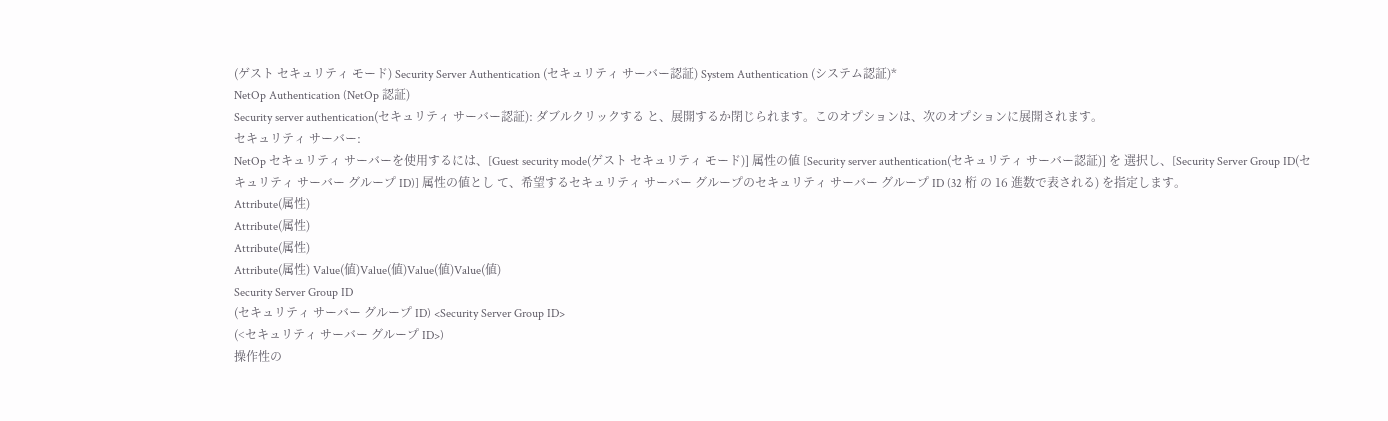(ゲスト セキュリティ モード) Security Server Authentication (セキュリティ サーバー認証) System Authentication (システム認証)*
NetOp Authentication (NetOp 認証)
Security server authentication(セキュリティ サーバー認証): ダブルクリックする と、展開するか閉じられます。このオプションは、次のオプションに展開されます。
セキュリティ サーバー:
NetOp セキュリティ サーバーを使用するには、[Guest security mode(ゲスト セキュリティ モード)] 属性の値 [Security server authentication(セキュリティ サーバー認証)] を 選択し、[Security Server Group ID(セキュリティ サーバー グループ ID)] 属性の値とし て、希望するセキュリティ サーバー グループのセキュリティ サーバー グループ ID (32 桁 の 16 進数で表される) を指定します。
Attribute(属性)
Attribute(属性)
Attribute(属性)
Attribute(属性) Value(値)Value(値)Value(値)Value(値)
Security Server Group ID
(セキュリティ サーバー グループ ID) <Security Server Group ID>
(<セキュリティ サーバー グループ ID>)
操作性の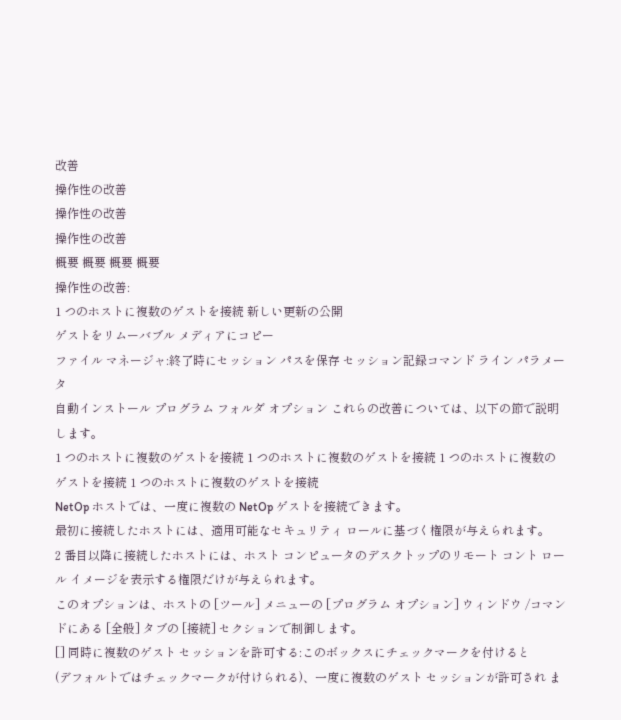改善
操作性の改善
操作性の改善
操作性の改善
概要 概要 概要 概要
操作性の改善:
1 つのホストに複数のゲストを接続 新しい更新の公開
ゲストをリムーバブル メディアにコピー
ファイル マネージャ:終了時にセッション パスを保存 セッション記録コマンド ライン パラメータ
自動インストール プログラム フォルダ オプション これらの改善については、以下の節で説明します。
1 つのホストに複数のゲストを接続 1 つのホストに複数のゲストを接続 1 つのホストに複数のゲストを接続 1 つのホストに複数のゲストを接続
NetOp ホストでは、一度に複数の NetOp ゲストを接続できます。
最初に接続したホストには、適用可能なセキュリティ ロールに基づく権限が与えられます。
2 番目以降に接続したホストには、ホスト コンピュータのデスクトップのリモート コント ロール イメージを表示する権限だけが与えられます。
このオプションは、ホストの [ツール] メニューの [プログラム オプション] ウィンドウ /コマンドにある [全般] タブの [接続] セクションで制御します。
[] 同時に複数のゲスト セッションを許可する:このボックスにチェックマークを付けると
(デフォルトではチェックマークが付けられる)、一度に複数のゲスト セッションが許可され ま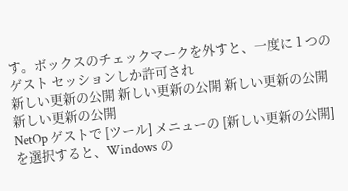す。ボックスのチェックマークを外すと、一度に 1 つのゲスト セッションしか許可され
新しい更新の公開 新しい更新の公開 新しい更新の公開 新しい更新の公開
NetOp ゲストで [ツール] メニューの [新しい更新の公開] を選択すると、Windows の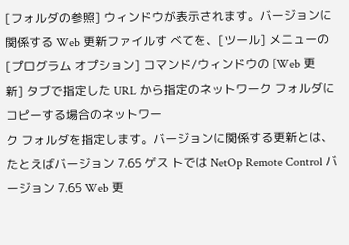[フォルダの参照] ウィンドウが表示されます。バージョンに関係する Web 更新ファイルす べてを、[ツール] メニューの [プログラム オプション] コマンド/ウィンドウの [Web 更
新] タブで指定した URL から指定のネットワーク フォルダにコピーする場合のネットワー
ク フォルダを指定します。バージョンに関係する更新とは、たとえばバージョン 7.65 ゲス トでは NetOp Remote Control バージョン 7.65 Web 更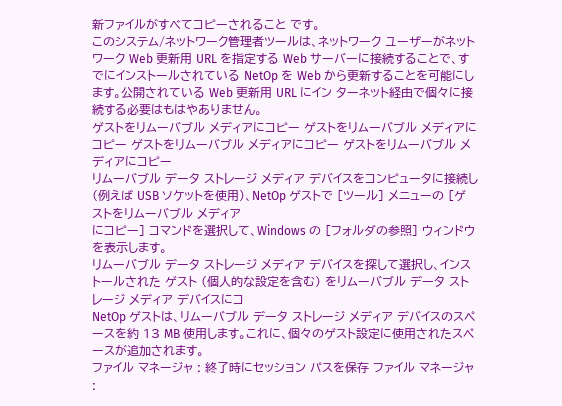新ファイルがすべてコピーされること です。
このシステム/ネットワーク管理者ツールは、ネットワーク ユーザーがネットワーク Web 更新用 URL を指定する Web サーバーに接続することで、すでにインストールされている NetOp を Web から更新することを可能にします。公開されている Web 更新用 URL にイン ターネット経由で個々に接続する必要はもはやありません。
ゲストをリムーバブル メディアにコピー ゲストをリムーバブル メディアにコピー ゲストをリムーバブル メディアにコピー ゲストをリムーバブル メディアにコピー
リムーバブル データ ストレージ メディア デバイスをコンピュータに接続し (例えば USB ソケットを使用)、NetOp ゲストで [ツール] メニューの [ゲストをリムーバブル メディア
にコピー] コマンドを選択して、Windows の [フォルダの参照] ウィンドウを表示します。
リムーバブル データ ストレージ メディア デバイスを探して選択し、インストールされた ゲスト (個人的な設定を含む) をリムーバブル データ ストレージ メディア デバイスにコ
NetOp ゲストは、リムーバブル データ ストレージ メディア デバイスのスペースを約 13 MB 使用します。これに、個々のゲスト設定に使用されたスペースが追加されます。
ファイル マネージャ : 終了時にセッション パスを保存 ファイル マネージャ :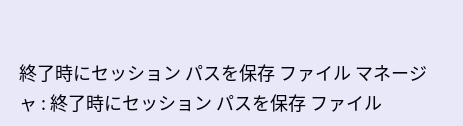終了時にセッション パスを保存 ファイル マネージャ : 終了時にセッション パスを保存 ファイル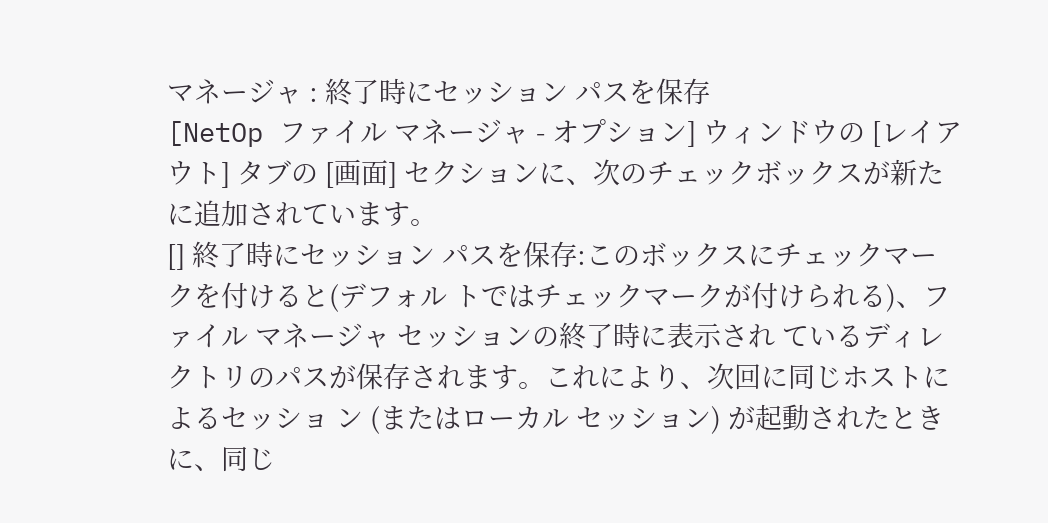マネージャ : 終了時にセッション パスを保存
[NetOp ファイル マネージャ - オプション] ウィンドウの [レイアウト] タブの [画面] セクションに、次のチェックボックスが新たに追加されています。
[] 終了時にセッション パスを保存:このボックスにチェックマークを付けると(デフォル トではチェックマークが付けられる)、ファイル マネージャ セッションの終了時に表示され ているディレクトリのパスが保存されます。これにより、次回に同じホストによるセッショ ン (またはローカル セッション) が起動されたときに、同じ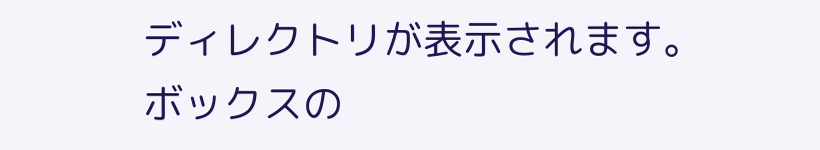ディレクトリが表示されます。
ボックスの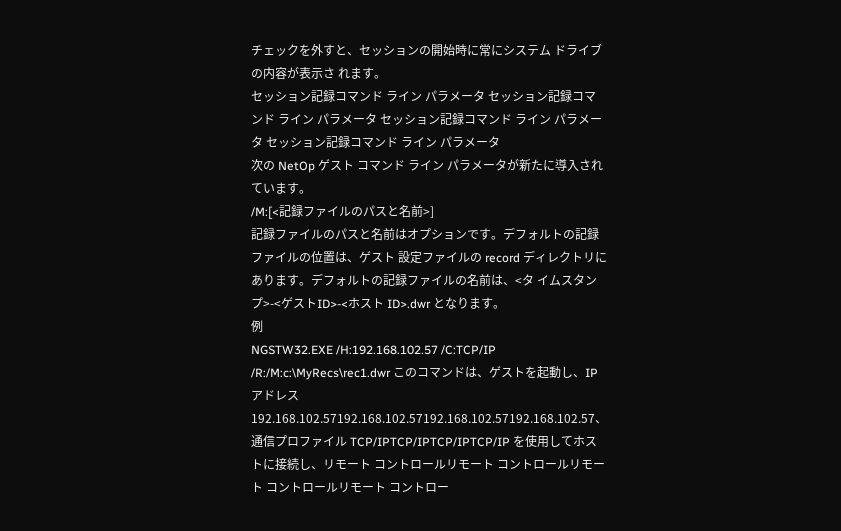チェックを外すと、セッションの開始時に常にシステム ドライブの内容が表示さ れます。
セッション記録コマンド ライン パラメータ セッション記録コマンド ライン パラメータ セッション記録コマンド ライン パラメータ セッション記録コマンド ライン パラメータ
次の NetOp ゲスト コマンド ライン パラメータが新たに導入されています。
/M:[<記録ファイルのパスと名前>]
記録ファイルのパスと名前はオプションです。デフォルトの記録ファイルの位置は、ゲスト 設定ファイルの record ディレクトリにあります。デフォルトの記録ファイルの名前は、<タ イムスタンプ>-<ゲストID>-<ホスト ID>.dwr となります。
例
NGSTW32.EXE /H:192.168.102.57 /C:TCP/IP /R:/M:c:\MyRecs\rec1.dwr このコマンドは、ゲストを起動し、IP アドレス 192.168.102.57192.168.102.57192.168.102.57192.168.102.57、通信プロファイル TCP/IPTCP/IPTCP/IPTCP/IP を使用してホストに接続し、リモート コントロールリモート コントロールリモート コントロールリモート コントロー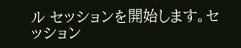ル セッションを開始します。セッション